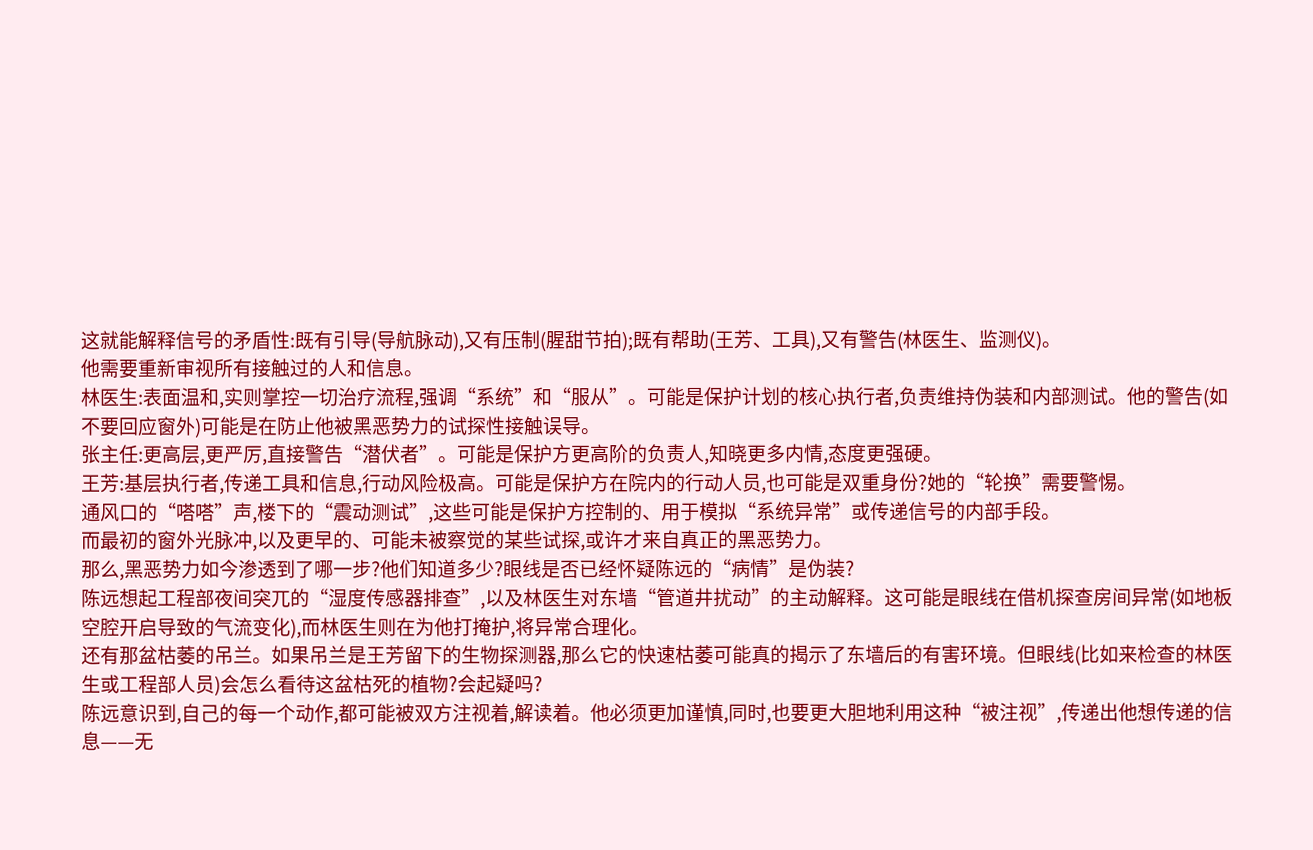这就能解释信号的矛盾性:既有引导(导航脉动),又有压制(腥甜节拍);既有帮助(王芳、工具),又有警告(林医生、监测仪)。
他需要重新审视所有接触过的人和信息。
林医生:表面温和,实则掌控一切治疗流程,强调“系统”和“服从”。可能是保护计划的核心执行者,负责维持伪装和内部测试。他的警告(如不要回应窗外)可能是在防止他被黑恶势力的试探性接触误导。
张主任:更高层,更严厉,直接警告“潜伏者”。可能是保护方更高阶的负责人,知晓更多内情,态度更强硬。
王芳:基层执行者,传递工具和信息,行动风险极高。可能是保护方在院内的行动人员,也可能是双重身份?她的“轮换”需要警惕。
通风口的“嗒嗒”声,楼下的“震动测试”,这些可能是保护方控制的、用于模拟“系统异常”或传递信号的内部手段。
而最初的窗外光脉冲,以及更早的、可能未被察觉的某些试探,或许才来自真正的黑恶势力。
那么,黑恶势力如今渗透到了哪一步?他们知道多少?眼线是否已经怀疑陈远的“病情”是伪装?
陈远想起工程部夜间突兀的“湿度传感器排查”,以及林医生对东墙“管道井扰动”的主动解释。这可能是眼线在借机探查房间异常(如地板空腔开启导致的气流变化),而林医生则在为他打掩护,将异常合理化。
还有那盆枯萎的吊兰。如果吊兰是王芳留下的生物探测器,那么它的快速枯萎可能真的揭示了东墙后的有害环境。但眼线(比如来检查的林医生或工程部人员)会怎么看待这盆枯死的植物?会起疑吗?
陈远意识到,自己的每一个动作,都可能被双方注视着,解读着。他必须更加谨慎,同时,也要更大胆地利用这种“被注视”,传递出他想传递的信息——无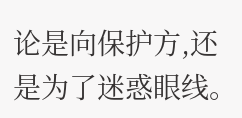论是向保护方,还是为了迷惑眼线。